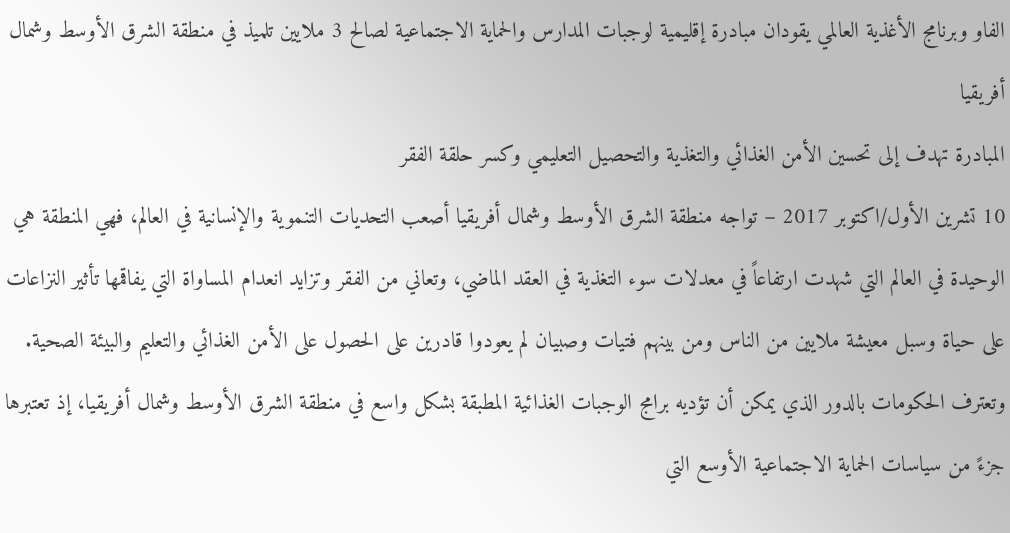الفاو وبرنامج الأغذية العالمي يقودان مبادرة إقليمية لوجبات المدارس والحماية الاجتماعية لصالح 3 ملايين تلميذ في منطقة الشرق الأوسط وشمال أفريقيا
المبادرة تهدف إلى تحسين الأمن الغذائي والتغذية والتحصيل التعليمي وكسر حلقة الفقر
10 تشرين الأول/اكتوبر 2017 – تواجه منطقة الشرق الأوسط وشمال أفريقيا أصعب التحديات التنموية والإنسانية في العالم، فهي المنطقة هي الوحيدة في العالم التي شهدت ارتفاعاً في معدلات سوء التغذية في العقد الماضي، وتعاني من الفقر وتزايد انعدام المساواة التي يفاقمها تأثير النزاعات على حياة وسبل معيشة ملايين من الناس ومن بينهم فتيات وصبيان لم يعودوا قادرين على الحصول على الأمن الغذائي والتعليم والبيئة الصحية.
وتعترف الحكومات بالدور الذي يمكن أن تؤديه برامج الوجبات الغذائية المطبقة بشكل واسع في منطقة الشرق الأوسط وشمال أفريقيا، إذ تعتبرها جزءً من سياسات الحماية الاجتماعية الأوسع التي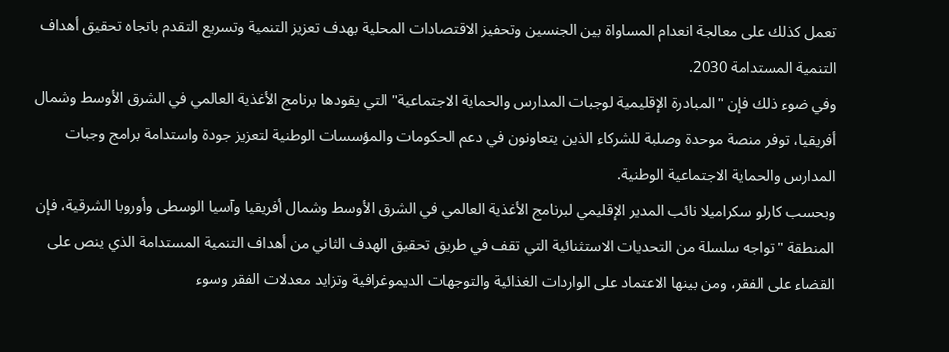تعمل كذلك على معالجة انعدام المساواة بين الجنسين وتحفيز الاقتصادات المحلية بهدف تعزيز التنمية وتسريع التقدم باتجاه تحقيق أهداف التنمية المستدامة 2030.
وفي ضوء ذلك فإن "المبادرة الإقليمية لوجبات المدارس والحماية الاجتماعية" التي يقودها برنامج الأغذية العالمي في الشرق الأوسط وشمال أفريقيا، توفر منصة موحدة وصلبة للشركاء الذين يتعاونون في دعم الحكومات والمؤسسات الوطنية لتعزيز جودة واستدامة برامج وجبات المدارس والحماية الاجتماعية الوطنية.
وبحسب كارلو سكراميلا نائب المدير الإقليمي لبرنامج الأغذية العالمي في الشرق الأوسط وشمال أفريقيا وآسيا الوسطى وأوروبا الشرقية، فإن المنطقة "تواجه سلسلة من التحديات الاستثنائية التي تقف في طريق تحقيق الهدف الثاني من أهداف التنمية المستدامة الذي ينص على القضاء على الفقر، ومن بينها الاعتماد على الواردات الغذائية والتوجهات الديموغرافية وتزايد معدلات الفقر وسوء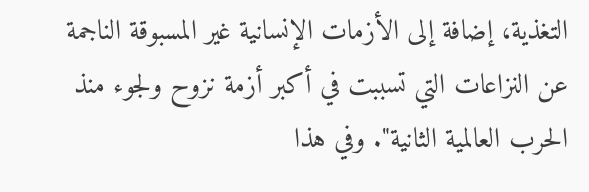التغذية، إضافة إلى الأزمات الإنسانية غير المسبوقة الناجمة عن النزاعات التي تسببت في أكبر أزمة نزوح ولجوء منذ الحرب العالمية الثانية". وفي هذا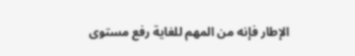الإطار فإنه من المهم للغاية رفع مستوى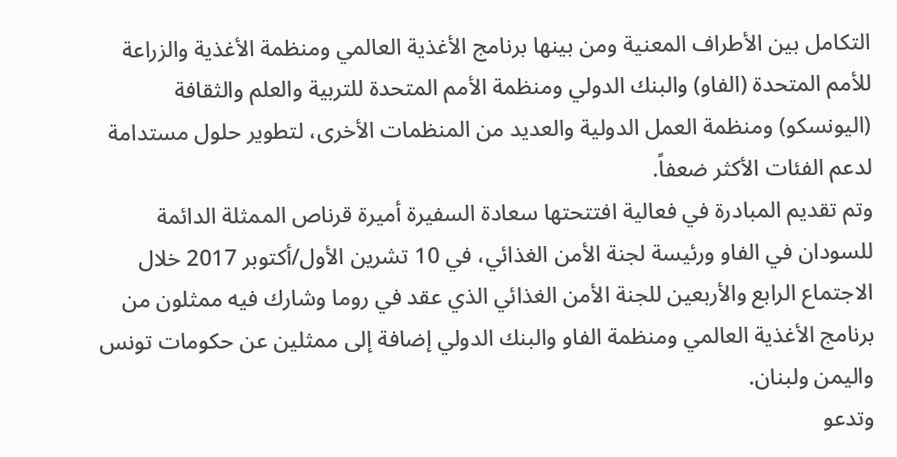التكامل بين الأطراف المعنية ومن بينها برنامج الأغذية العالمي ومنظمة الأغذية والزراعة للأمم المتحدة (الفاو) والبنك الدولي ومنظمة الأمم المتحدة للتربية والعلم والثقافة (اليونسكو) ومنظمة العمل الدولية والعديد من المنظمات الأخرى، لتطوير حلول مستدامة لدعم الفئات الأكثر ضعفاً.
وتم تقديم المبادرة في فعالية افتتحتها سعادة السفيرة أميرة قرناص الممثلة الدائمة للسودان في الفاو ورئيسة لجنة الأمن الغذائي، في 10 تشرين الأول/أكتوبر 2017 خلال الاجتماع الرابع والأربعين للجنة الأمن الغذائي الذي عقد في روما وشارك فيه ممثلون من برنامج الأغذية العالمي ومنظمة الفاو والبنك الدولي إضافة إلى ممثلين عن حكومات تونس واليمن ولبنان.
وتدعو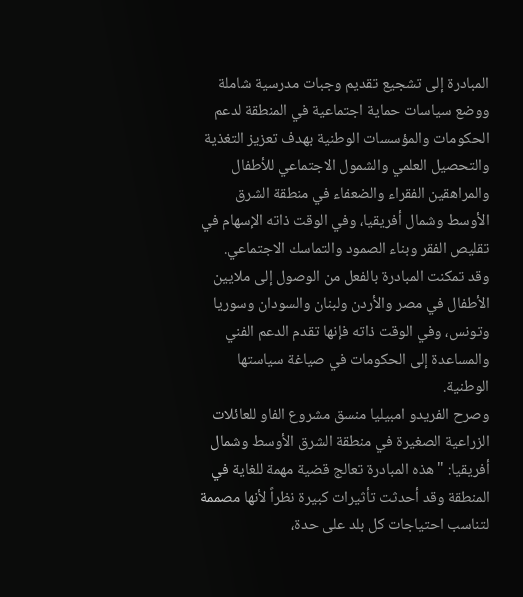المبادرة إلى تشجيع تقديم وجبات مدرسية شاملة ووضع سياسات حماية اجتماعية في المنطقة لدعم الحكومات والمؤسسات الوطنية بهدف تعزيز التغذية والتحصيل العلمي والشمول الاجتماعي للأطفال والمراهقين الفقراء والضعفاء في منطقة الشرق الأوسط وشمال أفريقيا، وفي الوقت ذاته الإسهام في تقليص الفقر وبناء الصمود والتماسك الاجتماعي.
وقد تمكنت المبادرة بالفعل من الوصول إلى ملايين الأطفال في مصر والأردن ولبنان والسودان وسوريا وتونس، وفي الوقت ذاته فإنها تقدم الدعم الفني والمساعدة إلى الحكومات في صياغة سياستها الوطنية.
وصرح الفريدو امبيليا منسق مشروع الفاو للعائلات الزراعية الصغيرة في منطقة الشرق الأوسط وشمال أفريقيا: "هذه المبادرة تعالج قضية مهمة للغاية في المنطقة وقد أحدثت تأثيرات كبيرة نظراً لأنها مصممة لتناسب احتياجات كل بلد على حدة،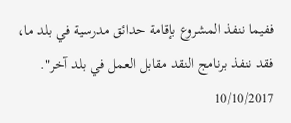ففيما ننفذ المشروع بإقامة حدائق مدرسية في بلد ما، فقد ننفذ برنامج النقد مقابل العمل في بلد آخر".
10/10/2017